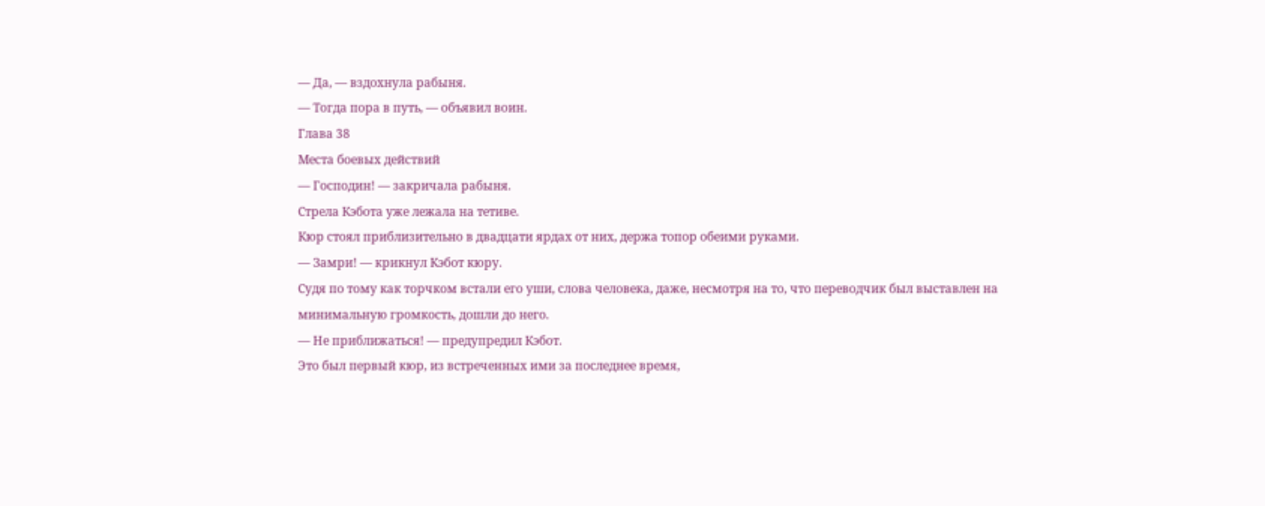— Да, — вздохнула рабыня.
— Тогда пора в путь, — объявил воин.
Глава 38
Места боевых действий
— Господин! — закричала рабыня.
Стрела Кэбота уже лежала на тетиве.
Кюр стоял приблизительно в двадцати ярдах от них, держа топор обеими руками.
— Замри! — крикнул Кэбот кюру.
Судя по тому как торчком встали его уши, слова человека, даже, несмотря на то, что переводчик был выставлен на минимальную громкость, дошли до него.
— Не приближаться! — предупредил Кэбот.
Это был первый кюр, из встреченных ими за последнее время,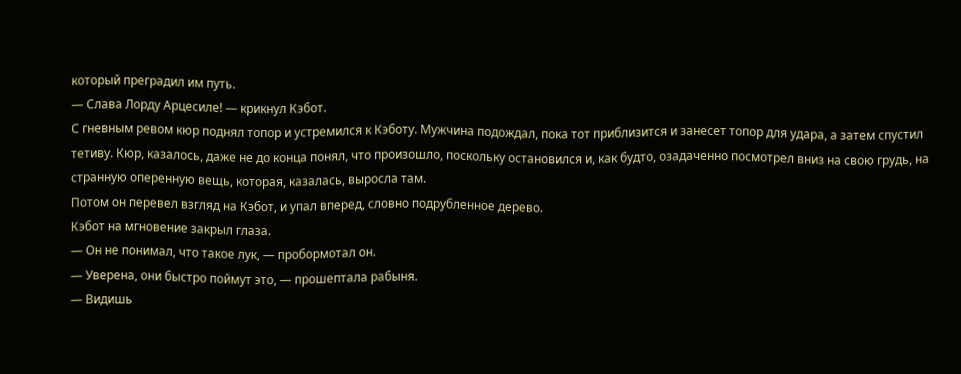который преградил им путь.
— Слава Лорду Арцесиле! — крикнул Кэбот.
С гневным ревом кюр поднял топор и устремился к Кэботу. Мужчина подождал, пока тот приблизится и занесет топор для удара, а затем спустил тетиву. Кюр, казалось, даже не до конца понял, что произошло, поскольку остановился и, как будто, озадаченно посмотрел вниз на свою грудь, на странную оперенную вещь, которая, казалась, выросла там.
Потом он перевел взгляд на Кэбот, и упал вперед, словно подрубленное дерево.
Кэбот на мгновение закрыл глаза.
— Он не понимал, что такое лук, — пробормотал он.
— Уверена, они быстро поймут это, — прошептала рабыня.
— Видишь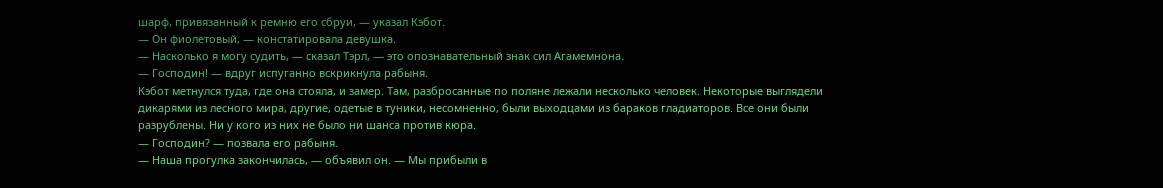шарф, привязанный к ремню его сбруи, — указал Кэбот.
— Он фиолетовый, — констатировала девушка.
— Насколько я могу судить, — сказал Тэрл, — это опознавательный знак сил Агамемнона.
— Господин! — вдруг испуганно вскрикнула рабыня.
Кэбот метнулся туда, где она стояла, и замер. Там, разбросанные по поляне лежали несколько человек. Некоторые выглядели дикарями из лесного мира, другие, одетые в туники, несомненно, были выходцами из бараков гладиаторов. Все они были разрублены. Ни у кого из них не было ни шанса против кюра.
— Господин? — позвала его рабыня.
— Наша прогулка закончилась, — объявил он. — Мы прибыли в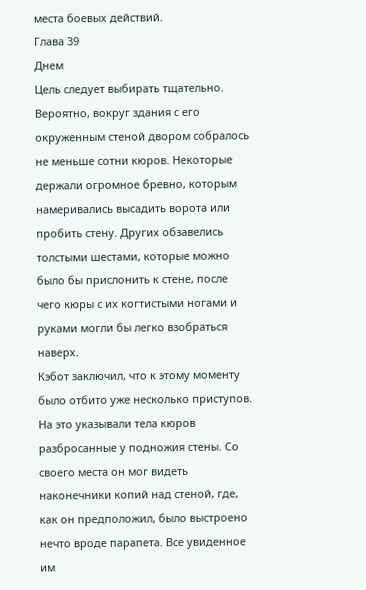места боевых действий.
Глава 39
Днем
Цель следует выбирать тщательно.
Вероятно, вокруг здания с его окруженным стеной двором собралось не меньше сотни кюров. Некоторые держали огромное бревно, которым намеривались высадить ворота или пробить стену. Других обзавелись толстыми шестами, которые можно было бы прислонить к стене, после чего кюры с их когтистыми ногами и руками могли бы легко взобраться наверх.
Кэбот заключил, что к этому моменту было отбито уже несколько приступов. На это указывали тела кюров разбросанные у подножия стены. Со своего места он мог видеть наконечники копий над стеной, где, как он предположил, было выстроено нечто вроде парапета. Все увиденное им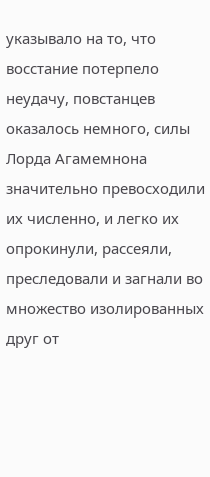указывало на то, что восстание потерпело неудачу, повстанцев оказалось немного, силы Лорда Агамемнона значительно превосходили их численно, и легко их опрокинули, рассеяли, преследовали и загнали во множество изолированных друг от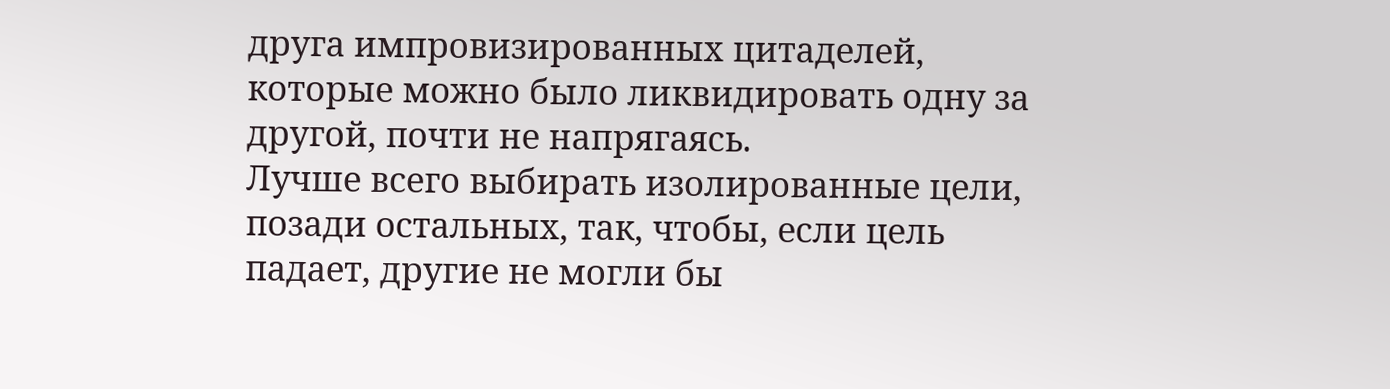друга импровизированных цитаделей, которые можно было ликвидировать одну за другой, почти не напрягаясь.
Лучше всего выбирать изолированные цели, позади остальных, так, чтобы, если цель падает, другие не могли бы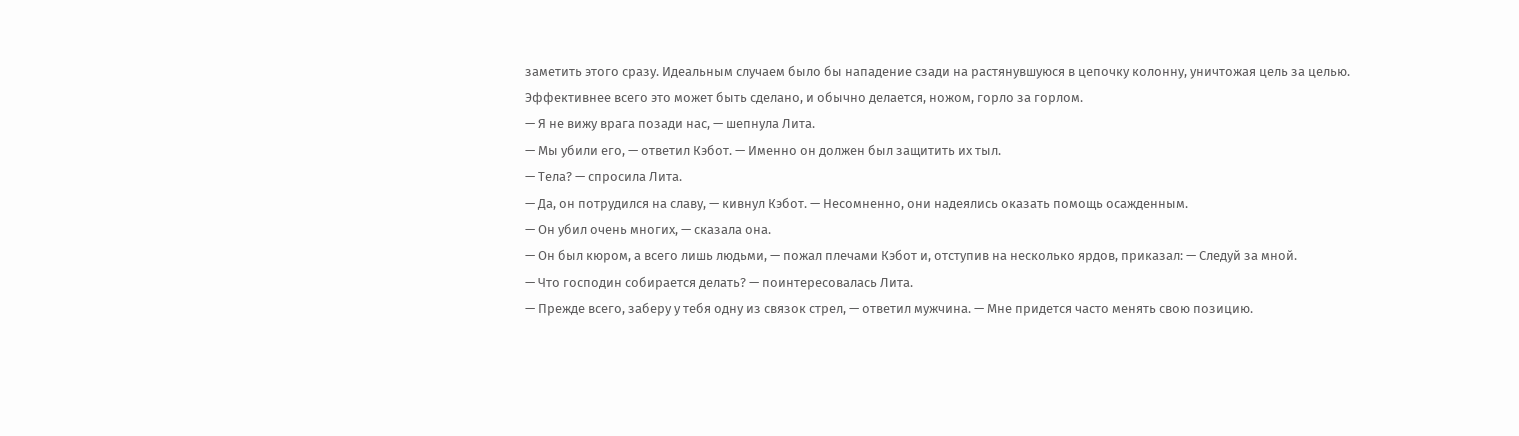заметить этого сразу. Идеальным случаем было бы нападение сзади на растянувшуюся в цепочку колонну, уничтожая цель за целью. Эффективнее всего это может быть сделано, и обычно делается, ножом, горло за горлом.
— Я не вижу врага позади нас, — шепнула Лита.
— Мы убили его, — ответил Кэбот. — Именно он должен был защитить их тыл.
— Тела? — спросила Лита.
— Да, он потрудился на славу, — кивнул Кэбот. — Несомненно, они надеялись оказать помощь осажденным.
— Он убил очень многих, — сказала она.
— Он был кюром, а всего лишь людьми, — пожал плечами Кэбот и, отступив на несколько ярдов, приказал: — Следуй за мной.
— Что господин собирается делать? — поинтересовалась Лита.
— Прежде всего, заберу у тебя одну из связок стрел, — ответил мужчина. — Мне придется часто менять свою позицию.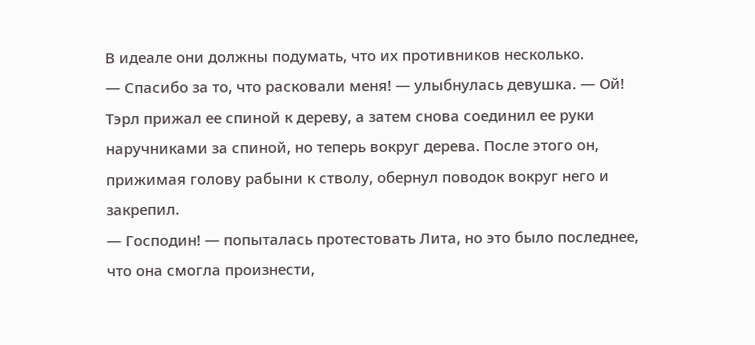В идеале они должны подумать, что их противников несколько.
— Спасибо за то, что расковали меня! — улыбнулась девушка. — Ой!
Тэрл прижал ее спиной к дереву, а затем снова соединил ее руки наручниками за спиной, но теперь вокруг дерева. После этого он, прижимая голову рабыни к стволу, обернул поводок вокруг него и закрепил.
— Господин! — попыталась протестовать Лита, но это было последнее, что она смогла произнести,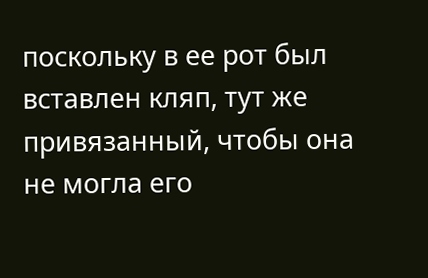поскольку в ее рот был вставлен кляп, тут же привязанный, чтобы она не могла его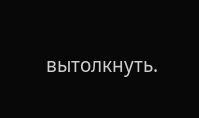вытолкнуть.